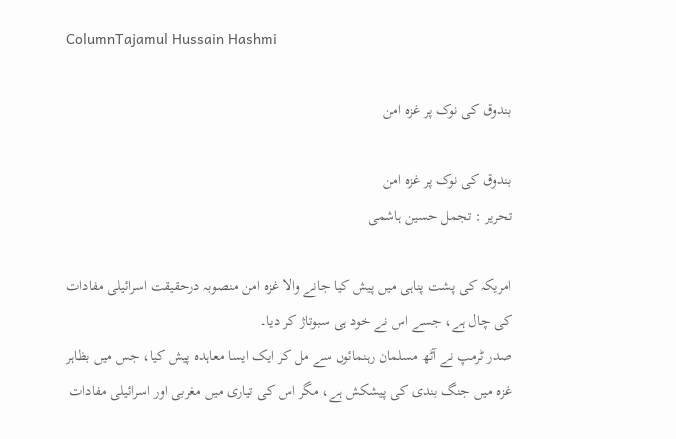ColumnTajamul Hussain Hashmi

بندوق کی نوک پر غزہ امن

بندوق کی نوک پر غزہ امن
تحریر : تجمل حسین ہاشمی

امریکہ کی پشت پناہی میں پیش کیا جانے والا غزہ امن منصوبہ درحقیقت اسرائیلی مفادات کی چال ہے، جسے اس نے خود ہی سبوتاژ کر دیا۔
صدر ٹرمپ نے آٹھ مسلمان رہنمائوں سے مل کر ایک ایسا معاہدہ پیش کیا، جس میں بظاہر غزہ میں جنگ بندی کی پیشکش ہے، مگر اس کی تیاری میں مغربی اور اسرائیلی مفادات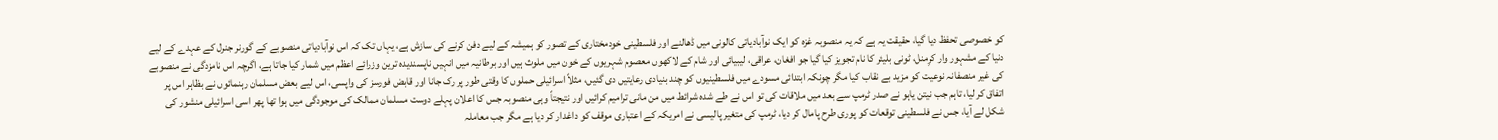کو خصوصی تحفظ دیا گیا، حقیقت یہ ہے کہ یہ منصوبہ غزہ کو ایک نوآبادیاتی کالونی میں ڈھالنے اور فلسطینی خودمختاری کے تصور کو ہمیشہ کے لیے دفن کرنے کی سازش ہے، یہاں تک کہ اس نوآبادیاتی منصوبے کے گورنر جنرل کے عہدے کے لیے دنیا کے مشہور وار کرِمنل، ٹونی بلیئر کا نام تجویز کیا گیا جو افغان، عراقی، لیبیائی اور شام کے لاکھوں معصوم شہریوں کے خون میں ملوث ہیں اور برطانیہ میں انہیں ناپسندیدہ ترین وزرائے اعظم میں شمار کیا جاتا ہے، اگرچہ اس نامزدگی نے منصوبے کی غیر منصفانہ نوعیت کو مزید بے نقاب کیا مگر چونکہ ابتدائی مسودے میں فلسطینیوں کو چند بنیادی رعایتیں دی گئیں، مثلاً اسرائیلی حملوں کا وقتی طور پر رک جانا اور قابض فورسز کی واپسی، اس لیے بعض مسلمان رہنمائوں نے بظاہر اس پر اتفاق کر لیا، تاہم جب نیتن یاہو نے صدر ٹرمپ سے بعد میں ملاقات کی تو اس نے طے شدہ شرائط میں من مانی ترامیم کرائیں اور نتیجتاً وہی منصوبہ جس کا اعلان پہلے دوست مسلمان ممالک کی موجودگی میں ہوا تھا پھر اسی اسرائیلی منشور کی شکل لے آیا، جس نے فلسطینی توقعات کو پوری طرح پامال کر دیا، ٹرمپ کی متغیر پالیسی نے امریکہ کے اعتباری موقف کو داغدار کر دیا ہے مگر جب معاملہ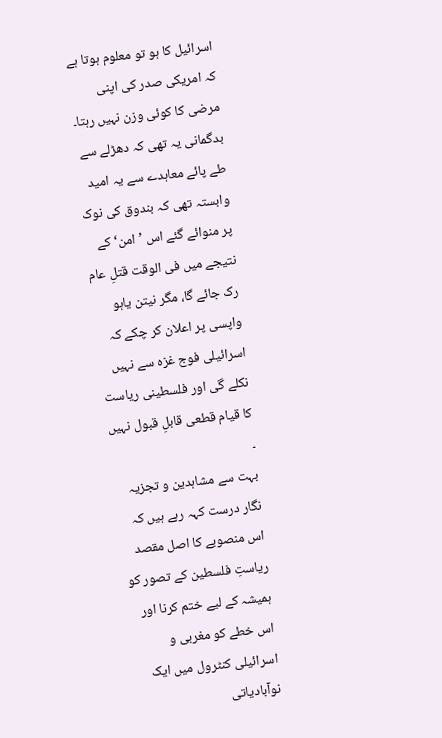اسرائیل کا ہو تو معلوم ہوتا ہے کہ امریکی صدر کی اپنی مرضی کا کوئی وزن نہیں رہتا۔ بدگمانی یہ تھی کہ دھڑلے سے طے پائے معاہدے سے یہ امید وابستہ تھی کہ بندوق کی نوک پر منوائے گئے اس ’ امن‘ کے نتیجے میں فی الوقت قتلِ عام رک جائے گا، مگر نیتن یاہو واپسی پر اعلان کر چکے کہ اسرائیلی فوج غزہ سے نہیں نکلے گی اور فلسطینی ریاست کا قیام قطعی قابلِ قبول نہیں ۔
بہت سے مشاہدین و تجزیہ نگار درست کہہ رہے ہیں کہ اس منصوبے کا اصل مقصد ریاستِ فلسطین کے تصور کو ہمیشہ کے لیے ختم کرنا اور اس خطے کو مغربی و اسرائیلی کنٹرول میں ایک نوآبادیاتی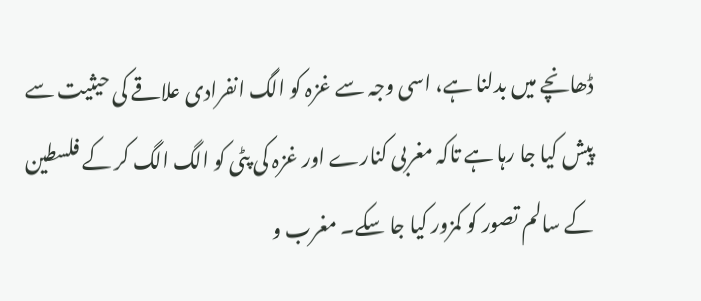ڈھانچے میں بدلنا ہے، اسی وجہ سے غزہ کو الگ انفرادی علاقے کی حیثیت سے پیش کیا جا رہا ہے تاکہ مغربی کنارے اور غزہ کی پٹی کو الگ الگ کر کے فلسطین کے سالم تصور کو کمزور کیا جا سکے۔ مغرب و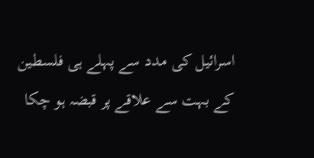اسرائیل کی مدد سے پہلے ہی فلسطین کے بہت سے علاقے پر قبضہ ہو چکا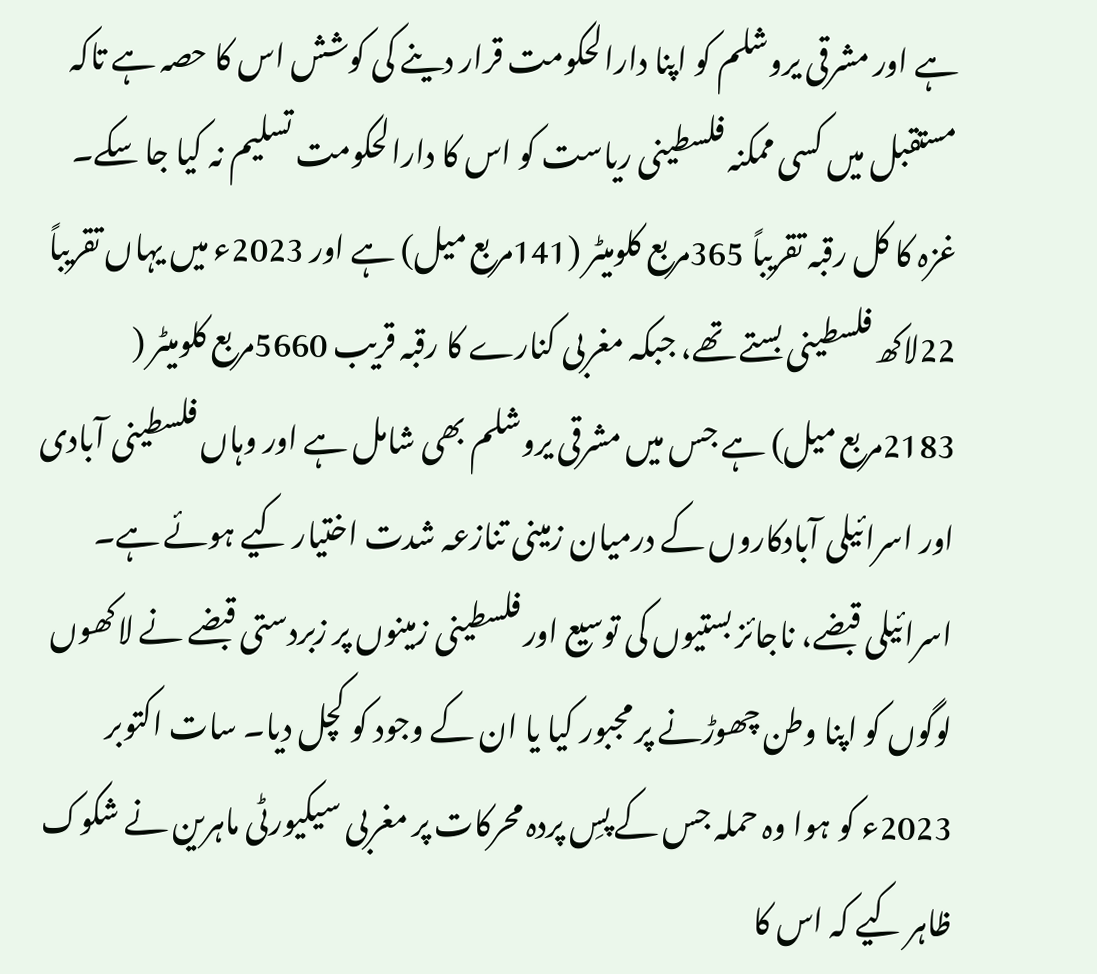ہے اور مشرقی یروشلم کو اپنا دارالحکومت قرار دینے کی کوشش اس کا حصہ ہے تاکہ مستقبل میں کسی ممکنہ فلسطینی ریاست کو اس کا دارالحکومت تسلیم نہ کیا جا سکے۔
غزہ کا کل رقبہ تقریباً 365مربع کلومیٹر (141مربع میل) ہے اور 2023ء میں یہاں تقریباً 22لاکھ فلسطینی بستے تھے، جبکہ مغربی کنارے کا رقبہ قریب 5660مربع کلومیٹر ( 2183مربع میل) ہے جس میں مشرقی یروشلم بھی شامل ہے اور وہاں فلسطینی آبادی اور اسرائیلی آبادکاروں کے درمیان زمینی تنازعہ شدت اختیار کیے ہوئے ہے۔ اسرائیلی قبضے، ناجائز بستیوں کی توسیع اور فلسطینی زمینوں پر زبردستی قبضے نے لاکھوں لوگوں کو اپنا وطن چھوڑنے پر مجبور کیا یا ان کے وجود کو کچل دیا۔ سات اکتوبر 2023ء کو ہوا وہ حملہ جس کے پسِ پردہ محرکات پر مغربی سیکیورٹی ماہرین نے شکوک ظاہر کیے کہ اس کا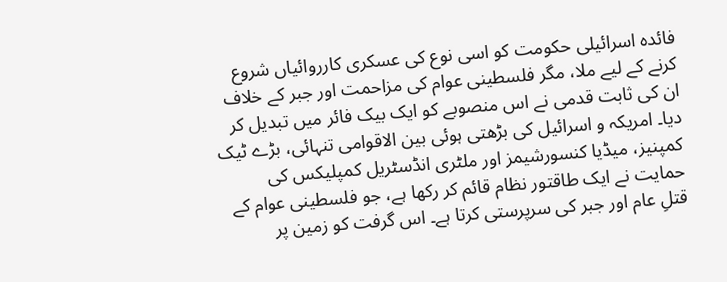فائدہ اسرائیلی حکومت کو اسی نوع کی عسکری کارروائیاں شروع کرنے کے لیے ملا، مگر فلسطینی عوام کی مزاحمت اور جبر کے خلاف ان کی ثابت قدمی نے اس منصوبے کو ایک بیک فائر میں تبدیل کر دیا۔ امریکہ و اسرائیل کی بڑھتی ہوئی بین الاقوامی تنہائی، بڑے ٹیک کمپنیز، میڈیا کنسورشیمز اور ملٹری انڈسٹریل کمپلیکس کی حمایت نے ایک طاقتور نظام قائم کر رکھا ہے، جو فلسطینی عوام کے قتلِ عام اور جبر کی سرپرستی کرتا ہے۔ اس گرفت کو زمین پر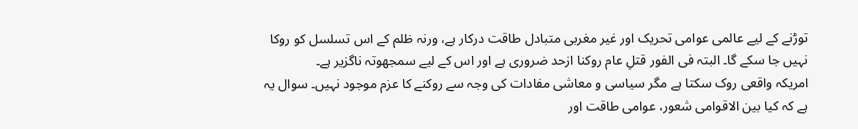توڑنے کے لیے عالمی عوامی تحریک اور غیر مغربی متبادل طاقت درکار ہے، ورنہ ظلم کے اس تسلسل کو روکا نہیں جا سکے گا۔ البتہ فی الفور قتلِ عام روکنا ازحد ضروری ہے اور اس کے لیے سمجھوتہ ناگزیر ہے۔
امریکہ واقعی روک سکتا ہے مگر سیاسی و معاشی مفادات کی وجہ سے روکنے کا عزم موجود نہیں۔ سوال یہ ہے کہ کیا بین الاقوامی شعور، عوامی طاقت اور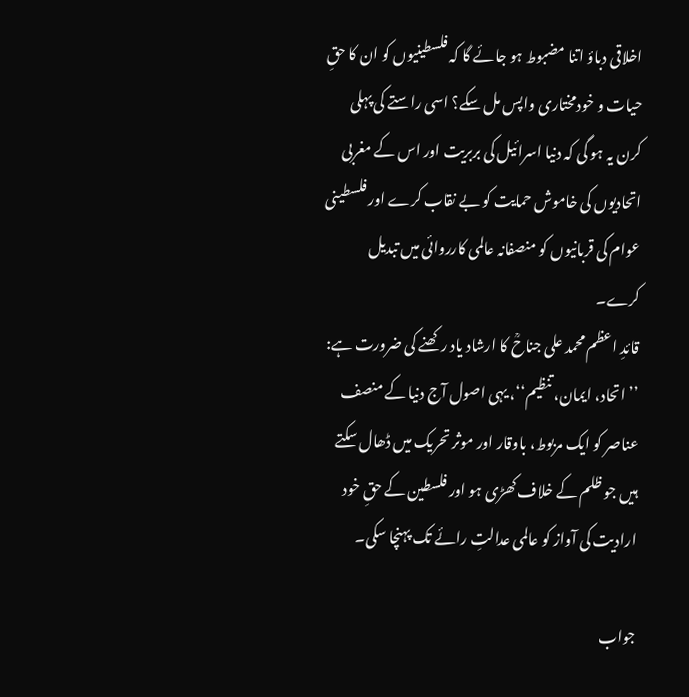اخلاقی دباؤ اتنا مضبوط ہو جائے گا کہ فلسطینیوں کو ان کا حقِ حیات و خودمختاری واپس مل سکے؟ اسی راستے کی پہلی کرن یہ ہو گی کہ دنیا اسرائیل کی بربریت اور اس کے مغربی اتحادیوں کی خاموش حمایت کو بے نقاب کرے اور فلسطینی عوام کی قربانیوں کو منصفانہ عالمی کارروائی میں تبدیل کرے۔
قائدِ اعظم محمد علی جناحؒ کا ارشاد یاد رکھنے کی ضرورت ہے: ’’ اتحاد، ایمان، تنظیم‘‘، یہی اصول آج دنیا کے منصف عناصر کو ایک مربوط، باوقار اور موثر تحریک میں ڈھال سکتے ہیں جو ظلم کے خلاف کھڑی ہو اور فلسطین کے حقِ خود ارادیت کی آواز کو عالمی عدالتِ رائے تک پہنچا سکی۔

جواب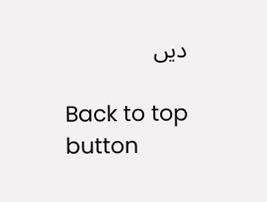دیں

Back to top button